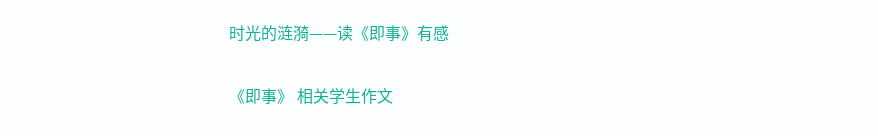时光的涟漪——读《即事》有感

《即事》 相关学生作文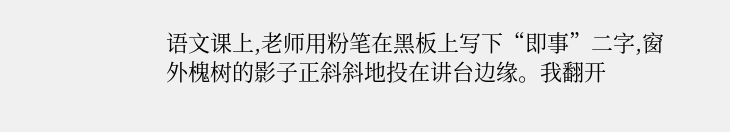语文课上,老师用粉笔在黑板上写下“即事”二字,窗外槐树的影子正斜斜地投在讲台边缘。我翻开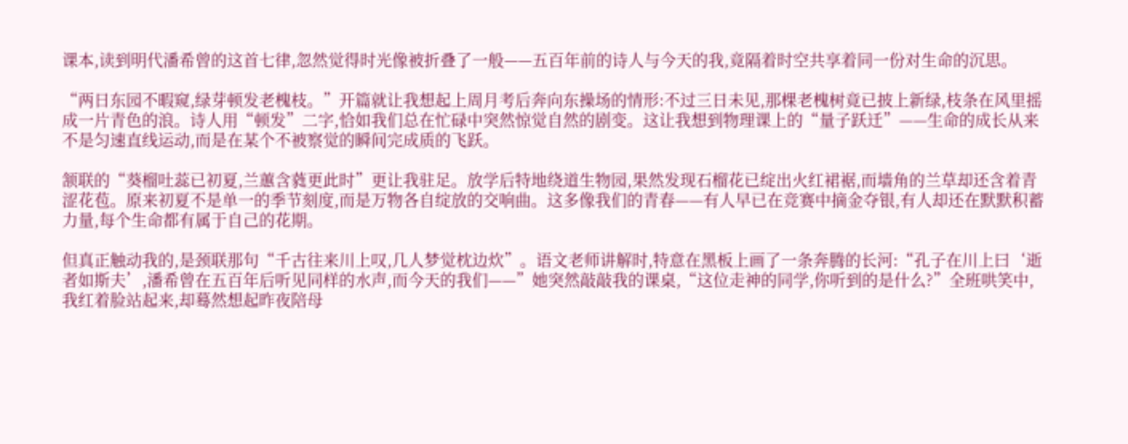课本,读到明代潘希曾的这首七律,忽然觉得时光像被折叠了一般——五百年前的诗人与今天的我,竟隔着时空共享着同一份对生命的沉思。

“两日东园不暇窥,绿芽顿发老槐枝。”开篇就让我想起上周月考后奔向东操场的情形:不过三日未见,那棵老槐树竟已披上新绿,枝条在风里摇成一片青色的浪。诗人用“顿发”二字,恰如我们总在忙碌中突然惊觉自然的剧变。这让我想到物理课上的“量子跃迁”——生命的成长从来不是匀速直线运动,而是在某个不被察觉的瞬间完成质的飞跃。

颔联的“葵榴吐蕊已初夏,兰蕙含蕤更此时”更让我驻足。放学后特地绕道生物园,果然发现石榴花已绽出火红裙裾,而墙角的兰草却还含着青涩花苞。原来初夏不是单一的季节刻度,而是万物各自绽放的交响曲。这多像我们的青春——有人早已在竞赛中摘金夺银,有人却还在默默积蓄力量,每个生命都有属于自己的花期。

但真正触动我的,是颈联那句“千古往来川上叹,几人梦觉枕边炊”。语文老师讲解时,特意在黑板上画了一条奔腾的长河:“孔子在川上曰‘逝者如斯夫’,潘希曾在五百年后听见同样的水声,而今天的我们——”她突然敲敲我的课桌,“这位走神的同学,你听到的是什么?”全班哄笑中,我红着脸站起来,却蓦然想起昨夜陪母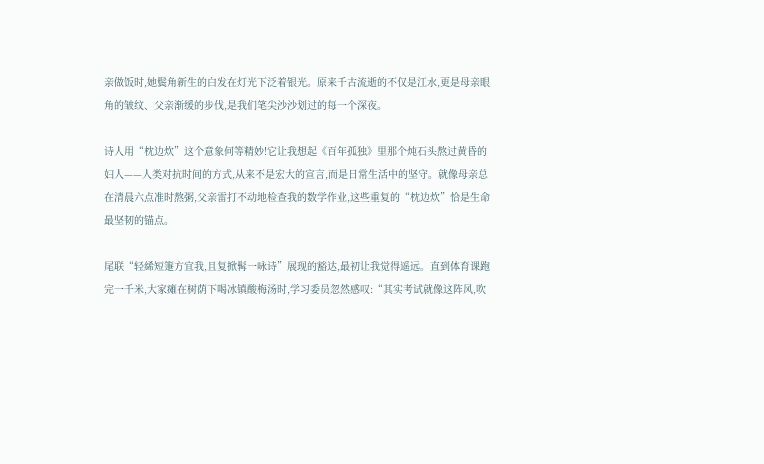亲做饭时,她鬓角新生的白发在灯光下泛着银光。原来千古流逝的不仅是江水,更是母亲眼角的皱纹、父亲渐缓的步伐,是我们笔尖沙沙划过的每一个深夜。

诗人用“枕边炊”这个意象何等精妙!它让我想起《百年孤独》里那个炖石头熬过黄昏的妇人——人类对抗时间的方式,从来不是宏大的宣言,而是日常生活中的坚守。就像母亲总在清晨六点准时熬粥,父亲雷打不动地检查我的数学作业,这些重复的“枕边炊”恰是生命最坚韧的锚点。

尾联“轻絺短箑方宜我,且复掀髯一咏诗”展现的豁达,最初让我觉得遥远。直到体育课跑完一千米,大家瘫在树荫下喝冰镇酸梅汤时,学习委员忽然感叹:“其实考试就像这阵风,吹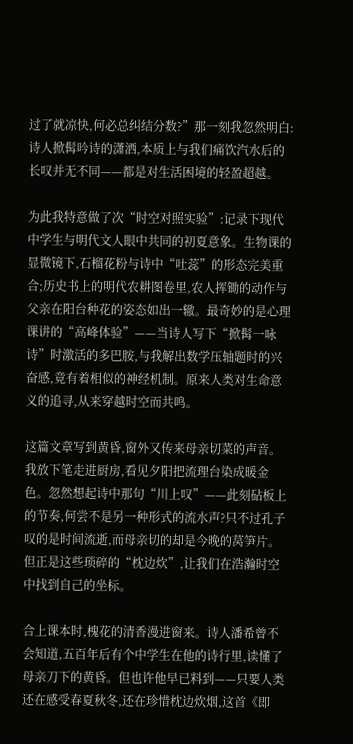过了就凉快,何必总纠结分数?”那一刻我忽然明白:诗人掀髯吟诗的潇洒,本质上与我们痛饮汽水后的长叹并无不同——都是对生活困境的轻盈超越。

为此我特意做了次“时空对照实验”:记录下现代中学生与明代文人眼中共同的初夏意象。生物课的显微镜下,石榴花粉与诗中“吐蕊”的形态完美重合;历史书上的明代农耕图卷里,农人挥锄的动作与父亲在阳台种花的姿态如出一辙。最奇妙的是心理课讲的“高峰体验”——当诗人写下“掀髯一咏诗”时激活的多巴胺,与我解出数学压轴题时的兴奋感,竟有着相似的神经机制。原来人类对生命意义的追寻,从来穿越时空而共鸣。

这篇文章写到黄昏,窗外又传来母亲切菜的声音。我放下笔走进厨房,看见夕阳把流理台染成暖金色。忽然想起诗中那句“川上叹”——此刻砧板上的节奏,何尝不是另一种形式的流水声?只不过孔子叹的是时间流逝,而母亲切的却是今晚的莴笋片。但正是这些琐碎的“枕边炊”,让我们在浩瀚时空中找到自己的坐标。

合上课本时,槐花的清香漫进窗来。诗人潘希曾不会知道,五百年后有个中学生在他的诗行里,读懂了母亲刀下的黄昏。但也许他早已料到——只要人类还在感受春夏秋冬,还在珍惜枕边炊烟,这首《即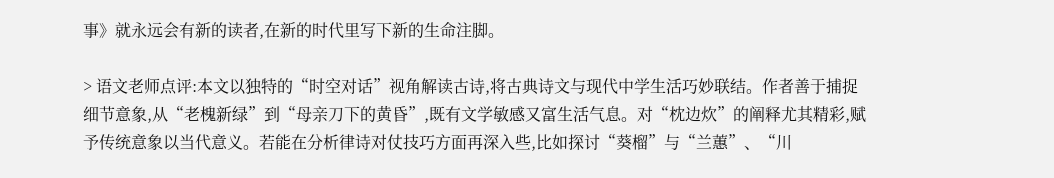事》就永远会有新的读者,在新的时代里写下新的生命注脚。

> 语文老师点评:本文以独特的“时空对话”视角解读古诗,将古典诗文与现代中学生活巧妙联结。作者善于捕捉细节意象,从“老槐新绿”到“母亲刀下的黄昏”,既有文学敏感又富生活气息。对“枕边炊”的阐释尤其精彩,赋予传统意象以当代意义。若能在分析律诗对仗技巧方面再深入些,比如探讨“葵榴”与“兰蕙”、“川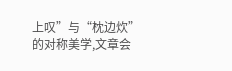上叹”与“枕边炊”的对称美学,文章会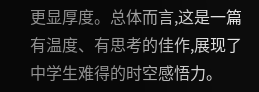更显厚度。总体而言,这是一篇有温度、有思考的佳作,展现了中学生难得的时空感悟力。